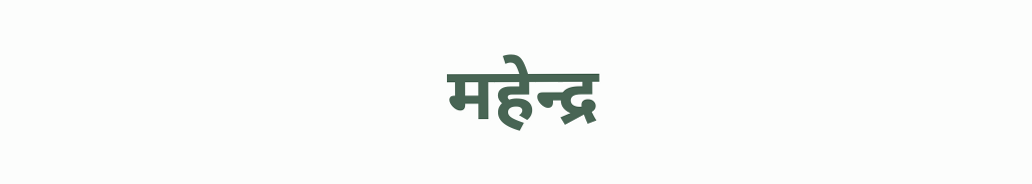महेन्द्र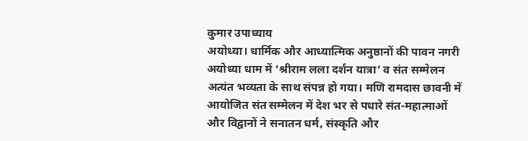कुमार उपाध्याय
अयोध्या। धार्मिक और आध्यात्मिक अनुष्ठानों की पावन नगरी अयोध्या धाम में ‘श्रीराम लला दर्शन यात्रा’ व संत सम्मेलन अत्यंत भव्यता के साथ संपन्न हो गया। मणि रामदास छावनी में आयोजित संत सम्मेलन में देश भर से पधारे संत-महात्माओं और विद्वानों ने सनातन धर्म, संस्कृति और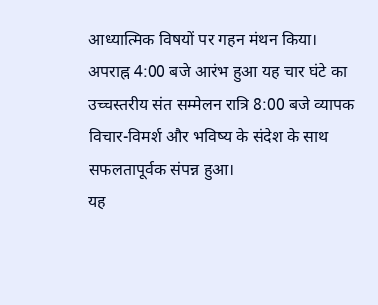आध्यात्मिक विषयों पर गहन मंथन किया। अपराह्न 4:00 बजे आरंभ हुआ यह चार घंटे का उच्चस्तरीय संत सम्मेलन रात्रि 8:00 बजे व्यापक विचार-विमर्श और भविष्य के संदेश के साथ सफलतापूर्वक संपन्न हुआ।
यह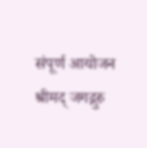संपूर्ण आयोजन श्रीमद् जगद्गुरु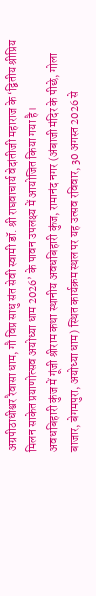अग्रपीठाधीश्वर रैवासा धाम, गौ विप्र साधु संत सेवी स्वामी डॉ. श्री राघवाचार्य वेदांतीजी महाराज के ‘द्वितीय श्रीप्रिय मिलन साकेत प्रयाणोत्सव अयोध्या धाम 2026’ के पावन उपलक्ष्य में आयोजित किया गया है।
अवधबिहारी कुंज में गूंजी श्रीराम कथा स्थानीय अवधबिहारी कुंज, रामानंद नगर (अंबाजी मंदिर के पीछे, गोला बाजार, बेगमपुरा, अयोध्या धाम) स्थित कार्यक्रम स्थल पर यह उत्सव रविवार, 30 अगस्त 2026 से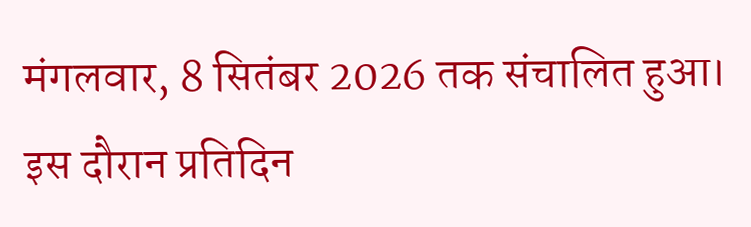मंगलवार, 8 सितंबर 2026 तक संचालित हुआ। इस दौरान प्रतिदिन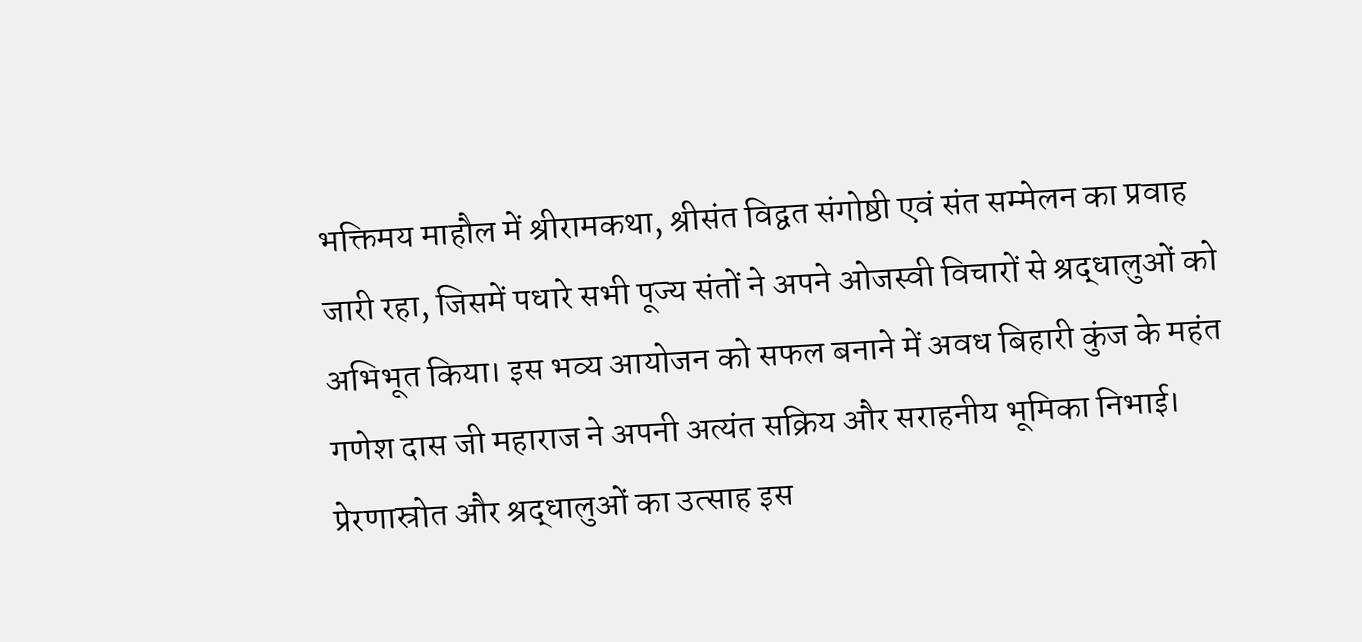भक्तिमय माहौल में श्रीरामकथा, श्रीसंत विद्वत संगोष्ठी एवं संत सम्मेलन का प्रवाह जारी रहा, जिसमें पधारे सभी पूज्य संतों ने अपने ओजस्वी विचारों से श्रद्धालुओं को अभिभूत किया। इस भव्य आयोजन को सफल बनाने में अवध बिहारी कुंज के महंत गणेश दास जी महाराज ने अपनी अत्यंत सक्रिय और सराहनीय भूमिका निभाई।
प्रेरणास्रोत और श्रद्धालुओं का उत्साह इस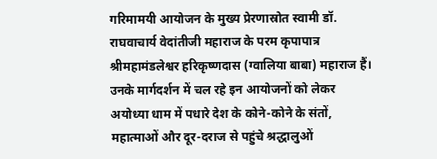गरिमामयी आयोजन के मुख्य प्रेरणास्रोत स्वामी डॉ. राघवाचार्य वेदांतीजी महाराज के परम कृपापात्र श्रीमहामंडलेश्वर हरिकृष्णदास (ग्वालिया बाबा) महाराज हैं। उनके मार्गदर्शन में चल रहे इन आयोजनों को लेकर अयोध्या धाम में पधारे देश के कोने-कोने के संतों, महात्माओं और दूर-दराज से पहुंचे श्रद्धालुओं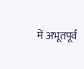में अभूतपूर्व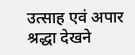उत्साह एवं अपार श्रद्धा देखने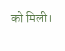को मिली।